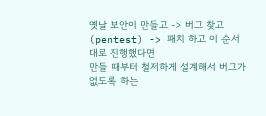옛날 보안이 만들고 -> 버그 찾고 (pentest) -> 패치 하고 이 순서대로 진행했다면
만들 때부터 철저하게 설계해서 버그가 없도록 하는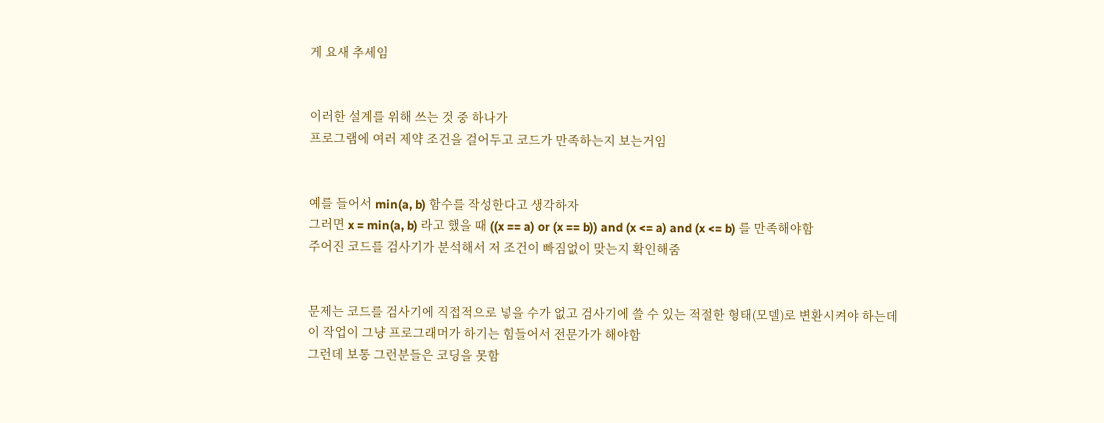게 요새 추세임


이러한 설계를 위해 쓰는 것 중 하나가
프로그램에 여러 제약 조건을 걸어두고 코드가 만족하는지 보는거임


예를 들어서 min(a, b) 함수를 작성한다고 생각하자
그러면 x = min(a, b) 라고 했을 때 ((x == a) or (x == b)) and (x <= a) and (x <= b) 를 만족해야함
주어진 코드를 검사기가 분석해서 저 조건이 빠짐없이 맞는지 확인해줌


문제는 코드를 검사기에 직접적으로 넣을 수가 없고 검사기에 쓸 수 있는 적절한 형태(모델)로 변환시켜야 하는데
이 작업이 그냥 프로그래머가 하기는 힘들어서 전문가가 해야함
그런데 보통 그런분들은 코딩을 못함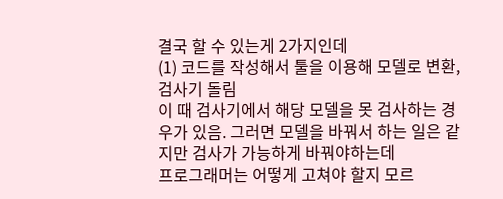결국 할 수 있는게 2가지인데
(1) 코드를 작성해서 툴을 이용해 모델로 변환, 검사기 돌림
이 때 검사기에서 해당 모델을 못 검사하는 경우가 있음. 그러면 모델을 바꿔서 하는 일은 같지만 검사가 가능하게 바꿔야하는데
프로그래머는 어떻게 고쳐야 할지 모르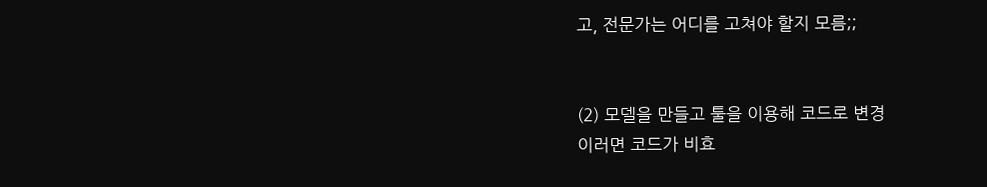고, 전문가는 어디를 고쳐야 할지 모름;;


(2) 모델을 만들고 툴을 이용해 코드로 변경
이러면 코드가 비효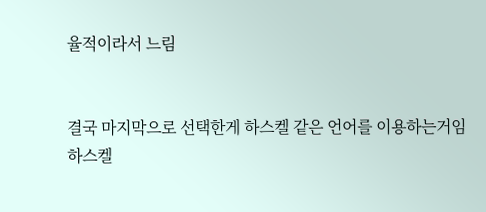율적이라서 느림


결국 마지막으로 선택한게 하스켈 같은 언어를 이용하는거임
하스켈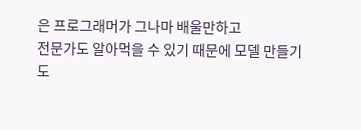은 프로그래머가 그나마 배울만하고
전문가도 알아먹을 수 있기 때문에 모델 만들기도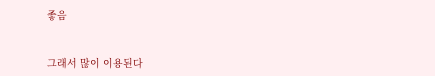좋음


그래서 많이 이용된다